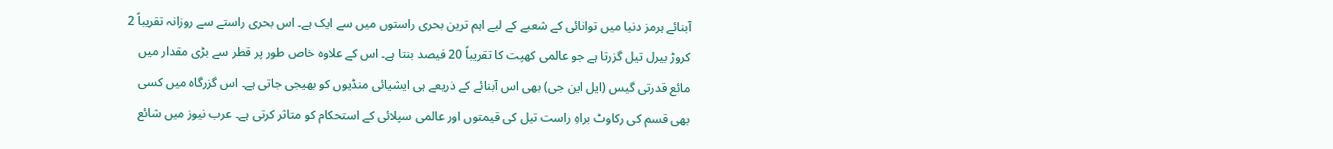آبنائے ہرمز دنیا میں توانائی کے شعبے کے لیے اہم ترین بحری راستوں میں سے ایک ہے۔ اس بحری راستے سے روزانہ تقریباً 2 کروڑ بیرل تیل گزرتا ہے جو عالمی کھپت کا تقریباً 20 فیصد بنتا ہے۔ اس کے علاوہ خاص طور پر قطر سے بڑی مقدار میں مائع قدرتی گیس (ایل این جی) بھی اس آبنائے کے ذریعے ہی ایشیائی منڈیوں کو بھیجی جاتی ہے۔ اس گزرگاہ میں کسی بھی قسم کی رکاوٹ براہِ راست تیل کی قیمتوں اور عالمی سپلائی کے استحکام کو متاثر کرتی ہے۔ عرب نیوز میں شائع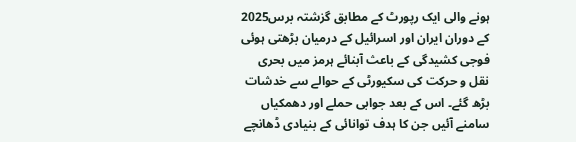ہونے والی ایک رپورٹ کے مطابق گزشتہ برس2025 کے دوران ایران اور اسرائیل کے درمیان بڑھتی ہوئی فوجی کشیدگی کے باعث آبنائے ہرمز میں بحری نقل و حرکت کی سکیورٹی کے حوالے سے خدشات بڑھ گئے۔ اس کے بعد جوابی حملے اور دھمکیاں سامنے آئیں جن کا ہدف توانائی کے بنیادی ڈھانچے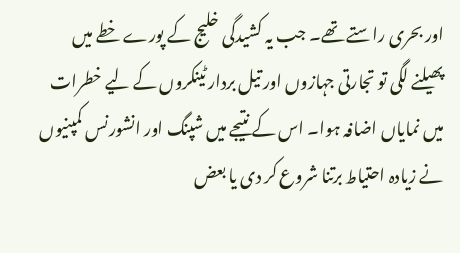اور بحری راستے تھے۔ جب یہ کشیدگی خلیج کے پورے خطے میں پھیلنے لگی تو تجارتی جہازوں اور تیل بردار ٹینکروں کے لیے خطرات میں نمایاں اضافہ ہوا۔ اس کے نتیجے میں شپنگ اور انشورنس کمپنیوں نے زیادہ احتیاط برتنا شروع کر دی یا بعض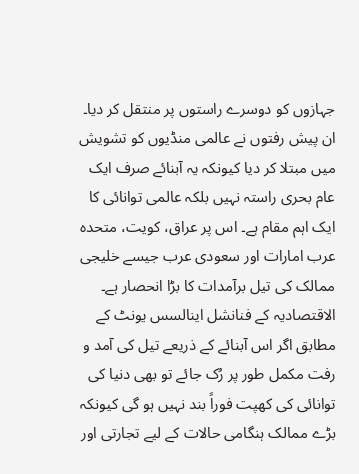جہازوں کو دوسرے راستوں پر منتقل کر دیا۔ ان پیش رفتوں نے عالمی منڈیوں کو تشویش میں مبتلا کر دیا کیونکہ یہ آبنائے صرف ایک عام بحری راستہ نہیں بلکہ عالمی توانائی کا ایک اہم مقام ہے۔ اس پر عراق، کویت، متحدہ عرب امارات اور سعودی عرب جیسے خلیجی ممالک کی تیل برآمدات کا بڑا انحصار ہے۔ الاقتصادیہ کے فنانشل اینالسس یونٹ کے مطابق اگر اس آبنائے کے ذریعے تیل کی آمد و رفت مکمل طور پر رُک جائے تو بھی دنیا کی توانائی کی کھپت فوراً بند نہیں ہو گی کیونکہ بڑے ممالک ہنگامی حالات کے لیے تجارتی اور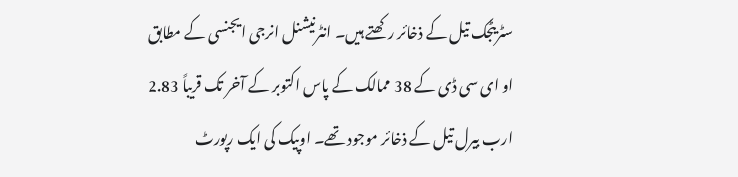سٹریٹجک تیل کے ذخائر رکھتے ہیں۔ انٹرنیشنل انرجی ایجنسی کے مطابق او ای سی ڈی کے 38 ممالک کے پاس اکتوبر کے آخر تک قریباً 2.83 ارب بیرل تیل کے ذخائر موجود تھے۔ اوپیک کی ایک رپورٹ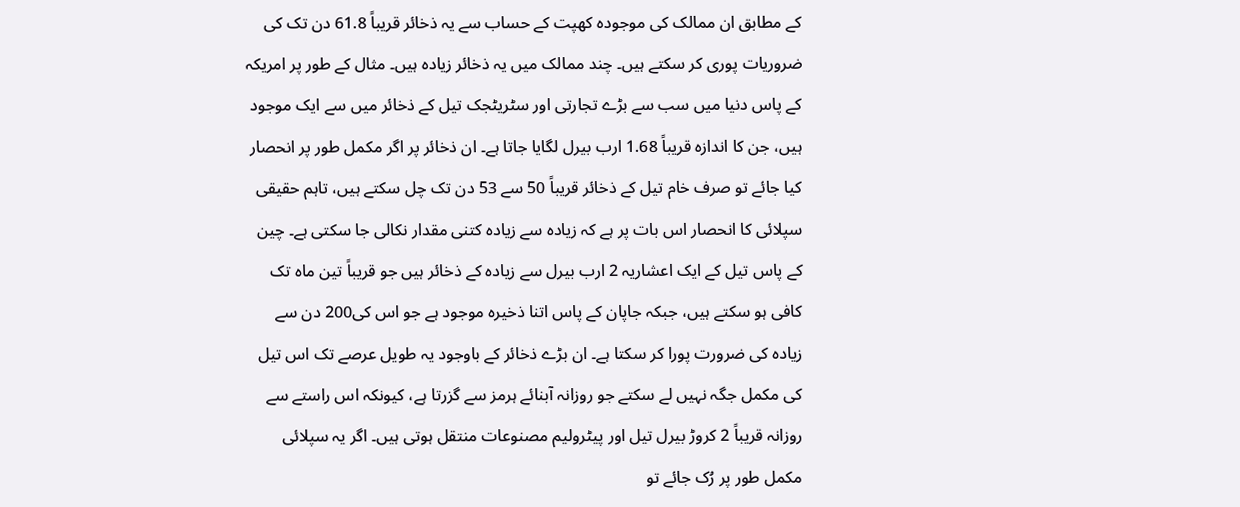کے مطابق ان ممالک کی موجودہ کھپت کے حساب سے یہ ذخائر قریباً 61.8 دن تک کی ضروریات پوری کر سکتے ہیں۔ چند ممالک میں یہ ذخائر زیادہ ہیں۔ مثال کے طور پر امریکہ کے پاس دنیا میں سب سے بڑے تجارتی اور سٹریٹجک تیل کے ذخائر میں سے ایک موجود ہیں، جن کا اندازہ قریباً 1.68 ارب بیرل لگایا جاتا ہے۔ ان ذخائر پر اگر مکمل طور پر انحصار کیا جائے تو صرف خام تیل کے ذخائر قریباً 50 سے 53 دن تک چل سکتے ہیں، تاہم حقیقی سپلائی کا انحصار اس بات پر ہے کہ زیادہ سے زیادہ کتنی مقدار نکالی جا سکتی ہے۔ چین کے پاس تیل کے ایک اعشاریہ 2 ارب بیرل سے زیادہ کے ذخائر ہیں جو قریباً تین ماہ تک کافی ہو سکتے ہیں، جبکہ جاپان کے پاس اتنا ذخیرہ موجود ہے جو اس کی200 دن سے زیادہ کی ضرورت پورا کر سکتا ہے۔ ان بڑے ذخائر کے باوجود یہ طویل عرصے تک اس تیل کی مکمل جگہ نہیں لے سکتے جو روزانہ آبنائے ہرمز سے گزرتا ہے، کیونکہ اس راستے سے روزانہ قریباً 2 کروڑ بیرل تیل اور پیٹرولیم مصنوعات منتقل ہوتی ہیں۔ اگر یہ سپلائی مکمل طور پر رُک جائے تو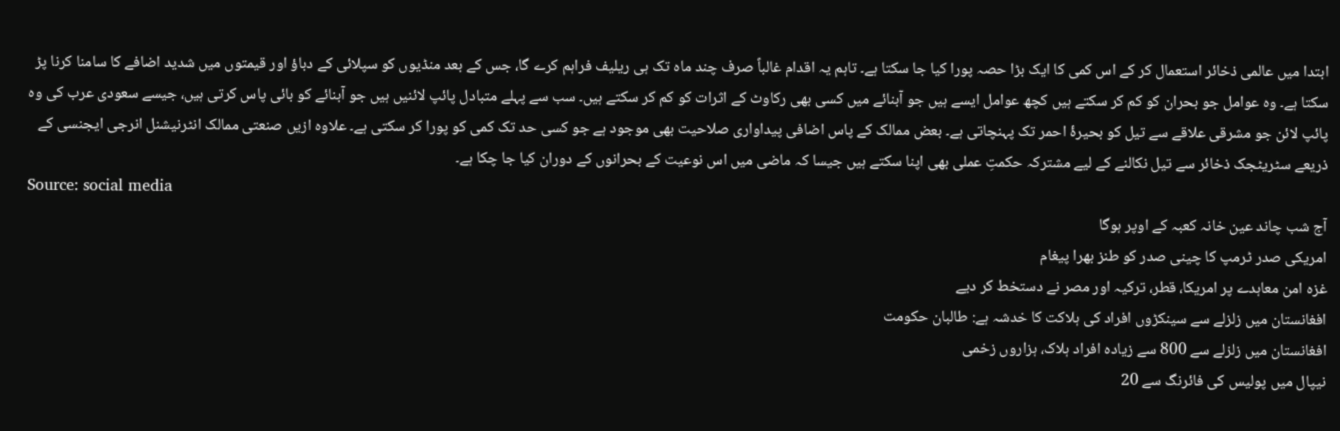ابتدا میں عالمی ذخائر استعمال کر کے اس کمی کا ایک بڑا حصہ پورا کیا جا سکتا ہے۔ تاہم یہ اقدام غالباً صرف چند ماہ تک ہی ریلیف فراہم کرے گا، جس کے بعد منڈیوں کو سپلائی کے دباؤ اور قیمتوں میں شدید اضافے کا سامنا کرنا پڑ سکتا ہے۔ وہ عوامل جو بحران کو کم کر سکتے ہیں کچھ عوامل ایسے ہیں جو آبنائے میں کسی بھی رکاوٹ کے اثرات کو کم کر سکتے ہیں۔ سب سے پہلے متبادل پائپ لائنیں ہیں جو آبنائے کو بائی پاس کرتی ہیں، جیسے سعودی عرب کی وہ پائپ لائن جو مشرقی علاقے سے تیل کو بحیرۂ احمر تک پہنچاتی ہے۔ بعض ممالک کے پاس اضافی پیداواری صلاحیت بھی موجود ہے جو کسی حد تک کمی کو پورا کر سکتی ہے۔ علاوہ ازیں صنعتی ممالک انٹرنیشنل انرجی ایجنسی کے ذریعے سٹریٹجک ذخائر سے تیل نکالنے کے لیے مشترکہ حکمتِ عملی بھی اپنا سکتے ہیں جیسا کہ ماضی میں اس نوعیت کے بحرانوں کے دوران کیا جا چکا ہے۔
Source: social media
آج شب چاند عین خانہ کعبہ کے اوپر ہوگا
امریکی صدر ٹرمپ کا چینی صدر کو طنز بھرا پیغام
غزہ امن معاہدے پر امریکا، قطر، ترکیہ اور مصر نے دستخط کر دیے
افغانستان میں زلزلے سے سینکڑوں افراد کی ہلاکت کا خدشہ ہے: طالبان حکومت
افغانستان میں زلزلے سے 800 سے زیادہ افراد ہلاک، ہزاروں زخمی
نیپال میں پولیس کی فائرنگ سے 20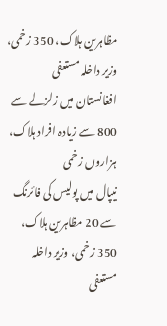مظاہرین ہلاک، 350 زخمی، وزیر داخلہ مستعفی
افغانستان میں زلزلے سے 800 سے زیادہ افراد ہلاک، ہزاروں زخمی
نیپال میں پولیس کی فائرنگ سے 20 مظاہرین ہلاک، 350 زخمی، وزیر داخلہ مستعفی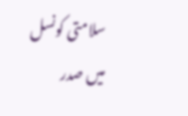سلامتی کونسل میں صدر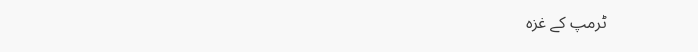ٹرمپ کے غزہ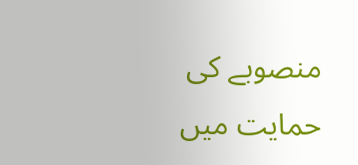منصوبے کی حمایت میں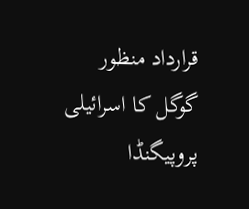قرارداد منظور
گوگل کا اسرائیلی پروپیگنڈا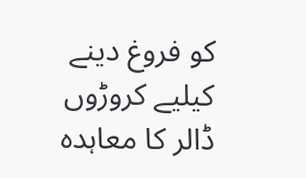کو فروغ دینے کیلیے کروڑوں ڈالر کا معاہدہ